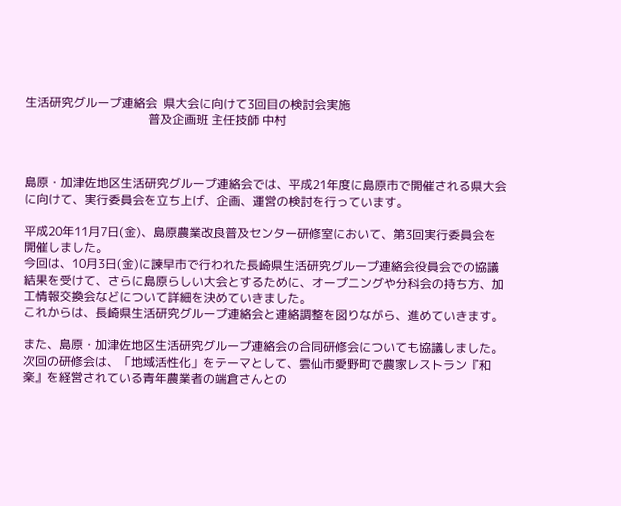生活研究グループ連絡会  県大会に向けて3回目の検討会実施
                                         普及企画班 主任技師 中村



島原・加津佐地区生活研究グループ連絡会では、平成21年度に島原市で開催される県大会に向けて、実行委員会を立ち上げ、企画、運営の検討を行っています。

平成20年11月7日(金)、島原農業改良普及センター研修室において、第3回実行委員会を開催しました。
今回は、10月3日(金)に諫早市で行われた長崎県生活研究グループ連絡会役員会での協議結果を受けて、さらに島原らしい大会とするために、オープニングや分科会の持ち方、加工情報交換会などについて詳細を決めていきました。
これからは、長崎県生活研究グループ連絡会と連絡調整を図りながら、進めていきます。

また、島原・加津佐地区生活研究グループ連絡会の合同研修会についても協議しました。
次回の研修会は、「地域活性化」をテーマとして、雲仙市愛野町で農家レストラン『和楽』を経営されている青年農業者の端倉さんとの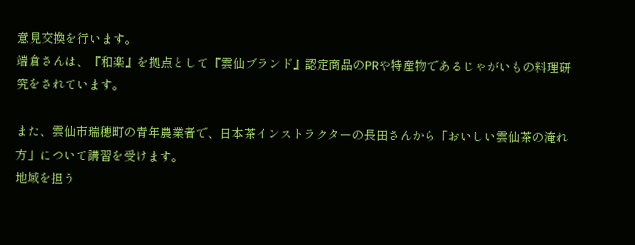意見交換を行います。
端倉さんは、『和楽』を拠点として『雲仙ブランド』認定商品のPRや特産物であるじゃがいもの料理研究をされています。

また、雲仙市瑞穂町の青年農業者で、日本茶インストラクターの長田さんから「おいしい雲仙茶の淹れ方」について講習を受けます。
地域を担う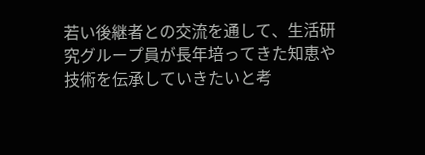若い後継者との交流を通して、生活研究グループ員が長年培ってきた知恵や技術を伝承していきたいと考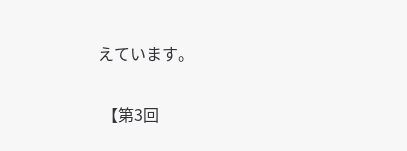えています。

 【第3回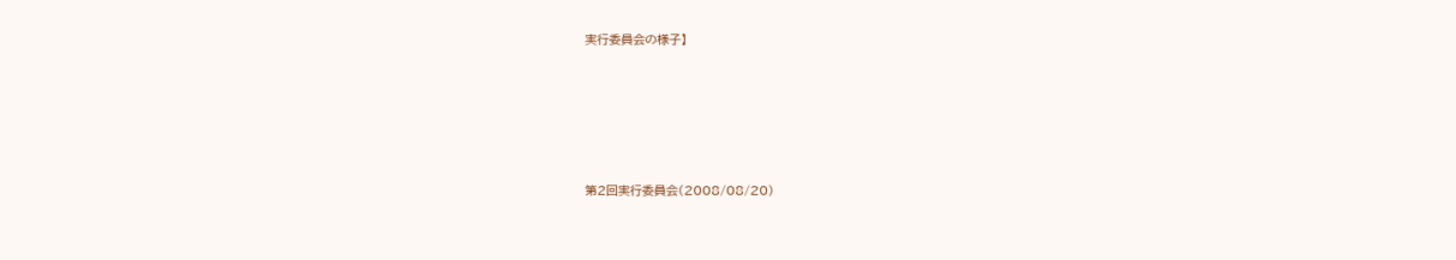実行委員会の様子】






第2回実行委員会(2008/08/20)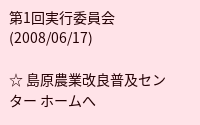第1回実行委員会(2008/06/17)

☆ 島原農業改良普及センター ホームへ